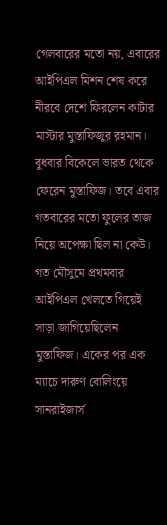গেলবারের মতো নয়, এবারের আইপিএল মিশন শেষ করে নীরবে দেশে ফিরলেন কাটার মাস্টার মুস্তাফিজুর রহমান।
বুধবার বিকেলে ভারত থেকে ফেরেন মুস্তাফিজ। তবে এবার গতবারের মতো ফুলের তাজ নিয়ে অপেক্ষা ছিল না কেউ।
গত মৌসুমে প্রথমবার আইপিএল খেলতে গিয়েই সাড়া জাগিয়েছিলেন মুস্তাফিজ। একের পর এক ম্যাচে দারুণ বোলিংয়ে সানরাইজার্স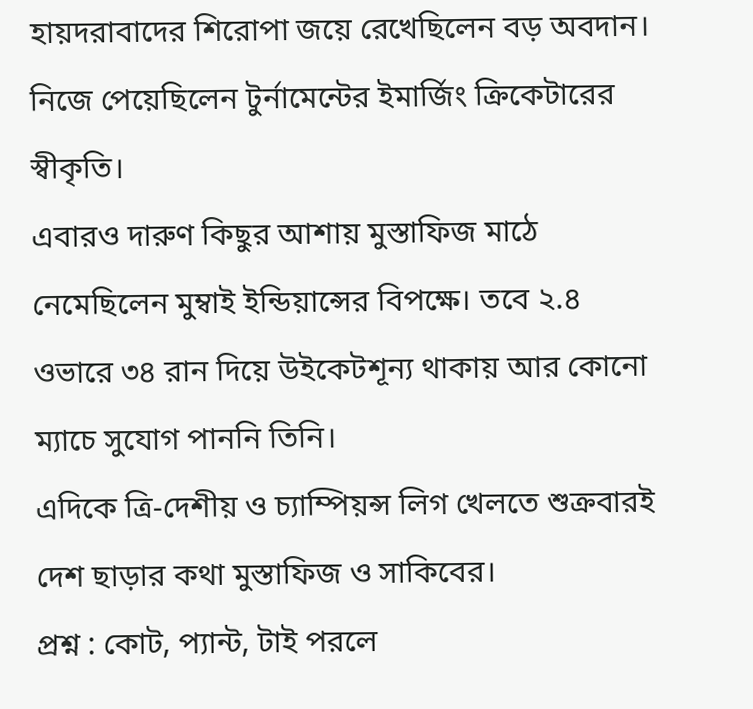হায়দরাবাদের শিরোপা জয়ে রেখেছিলেন বড় অবদান। নিজে পেয়েছিলেন টুর্নামেন্টের ইমার্জিং ক্রিকেটারের স্বীকৃতি।
এবারও দারুণ কিছুর আশায় মুস্তাফিজ মাঠে নেমেছিলেন মুম্বাই ইন্ডিয়ান্সের বিপক্ষে। তবে ২.৪ ওভারে ৩৪ রান দিয়ে উইকেটশূন্য থাকায় আর কোনো ম্যাচে সুযোগ পাননি তিনি।
এদিকে ত্রি-দেশীয় ও চ্যাম্পিয়ন্স লিগ খেলতে শুক্রবারই দেশ ছাড়ার কথা মুস্তাফিজ ও সাকিবের।
প্রশ্ন : কোট, প্যান্ট, টাই পরলে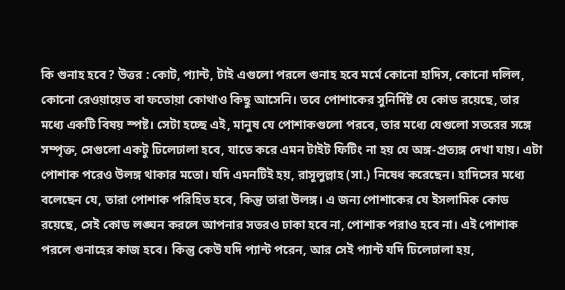কি গুনাহ হবে? উত্তর : কোট, প্যান্ট, টাই এগুলো পরলে গুনাহ হবে মর্মে কোনো হাদিস, কোনো দলিল, কোনো রেওয়ায়েত বা ফতোয়া কোথাও কিছু আসেনি। তবে পোশাকের সুনির্দিষ্ট যে কোড রয়েছে, তার মধ্যে একটি বিষয় স্পষ্ট। সেটা হচ্ছে এই, মানুষ যে পোশাকগুলো পরবে, তার মধ্যে যেগুলো সতরের সঙ্গে সম্পৃক্ত, সেগুলো একটু ঢিলেঢালা হবে, যাতে করে এমন টাইট ফিটিং না হয় যে অঙ্গ-প্রত্যঙ্গ দেখা যায়। এটা পোশাক পরেও উলঙ্গ থাকার মতো। যদি এমনটিই হয়, রাসূলুল্লাহ (সা.) নিষেধ করেছেন। হাদিসের মধ্যে বলেছেন যে, তারা পোশাক পরিহিত হবে, কিন্তু তারা উলঙ্গ। এ জন্য পোশাকের যে ইসলামিক কোড রয়েছে, সেই কোড লঙ্ঘন করলে আপনার সতরও ঢাকা হবে না, পোশাক পরাও হবে না। এই পোশাক পরলে গুনাহের কাজ হবে। কিন্তু কেউ যদি প্যান্ট পরেন, আর সেই প্যান্ট যদি ঢিলেঢালা হয়,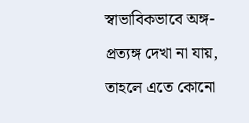স্বাভাবিকভাবে অঙ্গ-প্রত্যঙ্গ দেখা না যায়, তাহলে এতে কোনো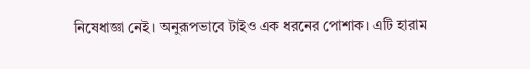নিষেধাজ্ঞা নেই। অনুরূপভাবে টাইও এক ধরনের পোশাক। এটি হারাম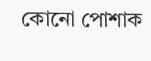কোনো পোশাক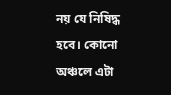নয় যে নিষিদ্ধ হবে। কোনো অঞ্চলে এটা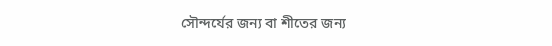সৌন্দর্যের জন্য বা শীতের জন্য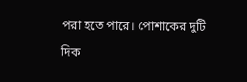পরা হতে পারে। পোশাকের দুটি দিক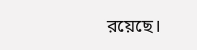রয়েছে।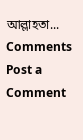আল্লাহতা...
Comments
Post a Comment